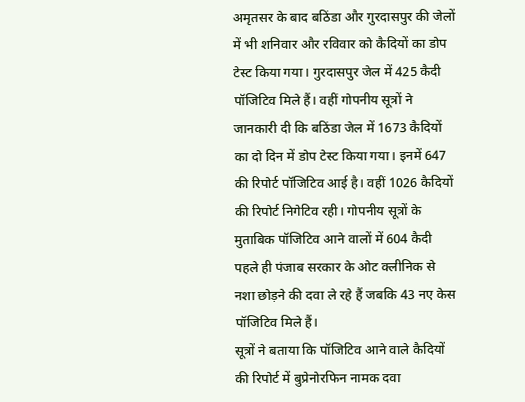अमृतसर के बाद बठिंडा और गुरदासपुर की जेलों में भी शनिवार और रविवार को कैदियों का डोप टेस्ट किया गया। गुरदासपुर जेल में 425 कैदी पॉजिटिव मिले हैं। वहीं गोपनीय सूत्रों ने जानकारी दी कि बठिंडा जेल में 1673 कैदियों का दो दिन में डोप टेस्ट किया गया। इनमें 647 की रिपोर्ट पॉजिटिव आई है। वहीं 1026 कैदियों की रिपोर्ट निगेटिव रही। गोपनीय सूत्रों के मुताबिक पॉजिटिव आने वालों में 604 कैदी पहले ही पंजाब सरकार के ओट क्लीनिक से नशा छोड़ने की दवा ले रहे हैं जबकि 43 नए केस पॉजिटिव मिले हैं।
सूत्रों ने बताया कि पॉजिटिव आने वाले कैदियों की रिपोर्ट में बुप्रेनोरफिन नामक दवा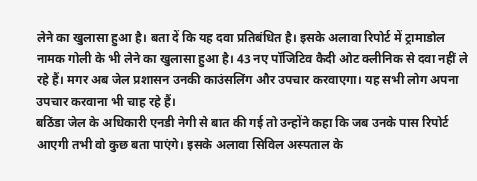लेने का खुलासा हुआ है। बता दें कि यह दवा प्रतिबंधित है। इसके अलावा रिपोर्ट में ट्रामाडोल नामक गोली के भी लेने का खुलासा हुआ है। 43 नए पॉजिटिव कैदी ओट क्लीनिक से दवा नहीं ले रहे हैं। मगर अब जेल प्रशासन उनकी काउंसलिंग और उपचार करवाएगा। यह सभी लोग अपना उपचार करवाना भी चाह रहे हैं।
बठिंडा जेल के अधिकारी एनडी नेगी से बात की गई तो उन्होंने कहा कि जब उनके पास रिपोर्ट आएगी तभी वो कुछ बता पाएंगे। इसके अलावा सिविल अस्पताल के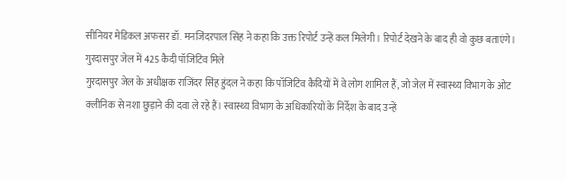सीनियर मेडिकल अफसर डॉ. मनजिंदरपाल सिंह ने कहा कि उक्त रिपोर्ट उन्हें कल मिलेगी। रिपोर्ट देखने के बाद ही वो कुछ बताएंगे।
गुरदासपुर जेल में 425 कैदी पॉजिटिव मिले
गुरदासपुर जेल के अधीक्षक राजिंदर सिंह हुंदल ने कहा कि पॉजिटिव कैदियों में वे लोग शामिल हैं, जो जेल में स्वास्थ्य विभाग के ओट क्लीनिक से नशा छुड़ाने की दवा ले रहे हैं। स्वास्थ्य विभाग के अधिकारियों के निर्देश के बाद उन्हें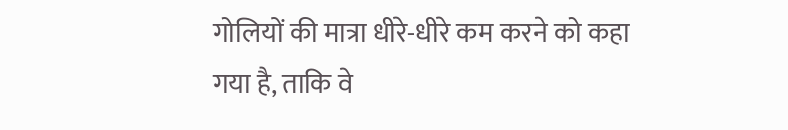गोलियों की मात्रा धीरे-धीरे कम करने को कहा गया है, ताकि वे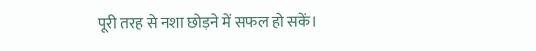पूरी तरह से नशा छोड़ने में सफल हो सकें।